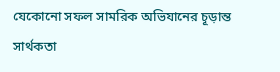যেকোনো সফল সামরিক অভিযানের চূড়ান্ত সার্থকতা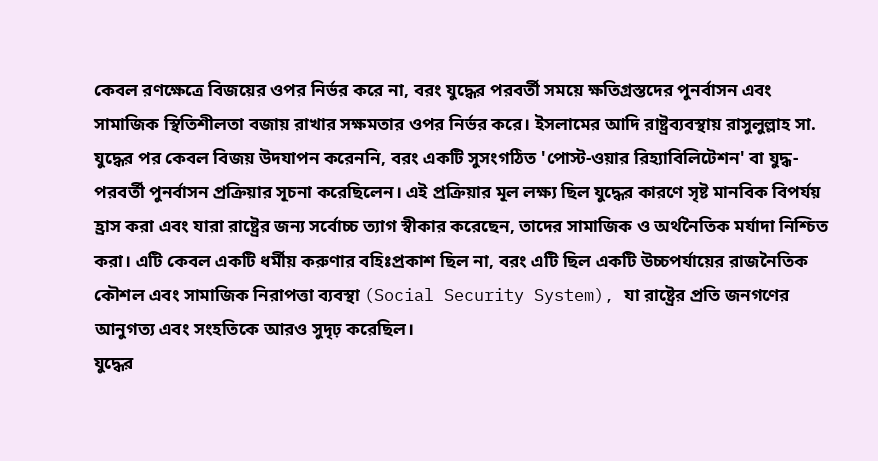কেবল রণক্ষেত্রে বিজয়ের ওপর নির্ভর করে না, বরং যুদ্ধের পরবর্তী সময়ে ক্ষতিগ্রস্তদের পুনর্বাসন এবং সামাজিক স্থিতিশীলতা বজায় রাখার সক্ষমতার ওপর নির্ভর করে। ইসলামের আদি রাষ্ট্রব্যবস্থায় রাসুলুল্লাহ সা. যুদ্ধের পর কেবল বিজয় উদযাপন করেননি, বরং একটি সুসংগঠিত 'পোস্ট-ওয়ার রিহ্যাবিলিটেশন' বা যুদ্ধ-পরবর্তী পুনর্বাসন প্রক্রিয়ার সূচনা করেছিলেন। এই প্রক্রিয়ার মূল লক্ষ্য ছিল যুদ্ধের কারণে সৃষ্ট মানবিক বিপর্যয় হ্রাস করা এবং যারা রাষ্ট্রের জন্য সর্বোচ্চ ত্যাগ স্বীকার করেছেন, তাদের সামাজিক ও অর্থনৈতিক মর্যাদা নিশ্চিত করা। এটি কেবল একটি ধর্মীয় করুণার বহিঃপ্রকাশ ছিল না, বরং এটি ছিল একটি উচ্চপর্যায়ের রাজনৈতিক কৌশল এবং সামাজিক নিরাপত্তা ব্যবস্থা (Social Security System), যা রাষ্ট্রের প্রতি জনগণের আনুগত্য এবং সংহতিকে আরও সুদৃঢ় করেছিল।
যুদ্ধের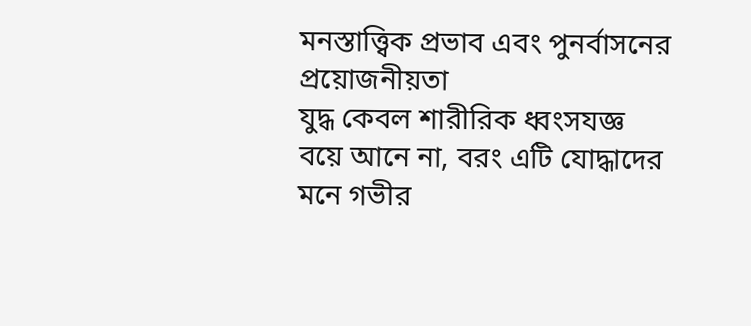মনস্তাত্ত্বিক প্রভাব এবং পুনর্বাসনের প্রয়োজনীয়তা
যুদ্ধ কেবল শারীরিক ধ্বংসযজ্ঞ বয়ে আনে না, বরং এটি যোদ্ধাদের মনে গভীর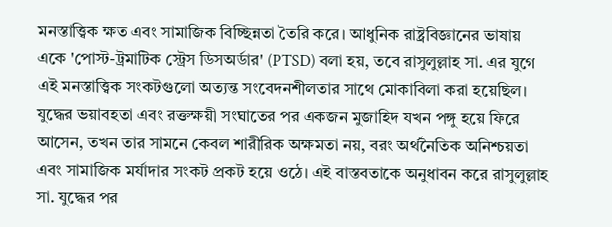মনস্তাত্ত্বিক ক্ষত এবং সামাজিক বিচ্ছিন্নতা তৈরি করে। আধুনিক রাষ্ট্রবিজ্ঞানের ভাষায় একে 'পোস্ট-ট্রমাটিক স্ট্রেস ডিসঅর্ডার' (PTSD) বলা হয়, তবে রাসুলুল্লাহ সা. এর যুগে এই মনস্তাত্ত্বিক সংকটগুলো অত্যন্ত সংবেদনশীলতার সাথে মোকাবিলা করা হয়েছিল। যুদ্ধের ভয়াবহতা এবং রক্তক্ষয়ী সংঘাতের পর একজন মুজাহিদ যখন পঙ্গু হয়ে ফিরে আসেন, তখন তার সামনে কেবল শারীরিক অক্ষমতা নয়, বরং অর্থনৈতিক অনিশ্চয়তা এবং সামাজিক মর্যাদার সংকট প্রকট হয়ে ওঠে। এই বাস্তবতাকে অনুধাবন করে রাসুলুল্লাহ সা. যুদ্ধের পর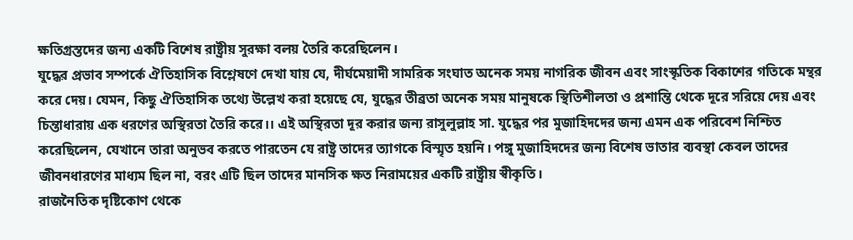ক্ষতিগ্রস্তদের জন্য একটি বিশেষ রাষ্ট্রীয় সুরক্ষা বলয় তৈরি করেছিলেন।
যুদ্ধের প্রভাব সম্পর্কে ঐতিহাসিক বিশ্লেষণে দেখা যায় যে, দীর্ঘমেয়াদী সামরিক সংঘাত অনেক সময় নাগরিক জীবন এবং সাংস্কৃতিক বিকাশের গতিকে মন্থর করে দেয়। যেমন, কিছু ঐতিহাসিক তথ্যে উল্লেখ করা হয়েছে যে, যুদ্ধের তীব্রতা অনেক সময় মানুষকে স্থিতিশীলতা ও প্রশান্তি থেকে দূরে সরিয়ে দেয় এবং চিন্তাধারায় এক ধরণের অস্থিরতা তৈরি করে।। এই অস্থিরতা দূর করার জন্য রাসুলুল্লাহ সা. যুদ্ধের পর মুজাহিদদের জন্য এমন এক পরিবেশ নিশ্চিত করেছিলেন, যেখানে তারা অনুভব করতে পারতেন যে রাষ্ট্র তাদের ত্যাগকে বিস্মৃত হয়নি। পঙ্গু মুজাহিদদের জন্য বিশেষ ভাতার ব্যবস্থা কেবল তাদের জীবনধারণের মাধ্যম ছিল না, বরং এটি ছিল তাদের মানসিক ক্ষত নিরাময়ের একটি রাষ্ট্রীয় স্বীকৃতি।
রাজনৈতিক দৃষ্টিকোণ থেকে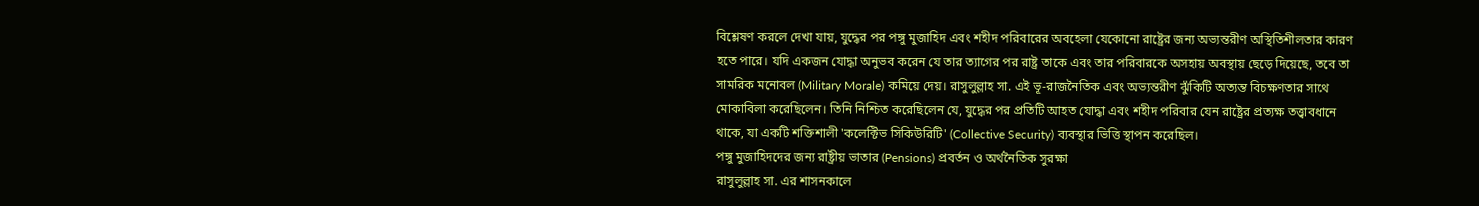বিশ্লেষণ করলে দেখা যায়, যুদ্ধের পর পঙ্গু মুজাহিদ এবং শহীদ পরিবারের অবহেলা যেকোনো রাষ্ট্রের জন্য অভ্যন্তরীণ অস্থিতিশীলতার কারণ হতে পারে। যদি একজন যোদ্ধা অনুভব করেন যে তার ত্যাগের পর রাষ্ট্র তাকে এবং তার পরিবারকে অসহায় অবস্থায় ছেড়ে দিয়েছে, তবে তা সামরিক মনোবল (Military Morale) কমিয়ে দেয়। রাসুলুল্লাহ সা. এই ভূ-রাজনৈতিক এবং অভ্যন্তরীণ ঝুঁকিটি অত্যন্ত বিচক্ষণতার সাথে মোকাবিলা করেছিলেন। তিনি নিশ্চিত করেছিলেন যে, যুদ্ধের পর প্রতিটি আহত যোদ্ধা এবং শহীদ পরিবার যেন রাষ্ট্রের প্রত্যক্ষ তত্ত্বাবধানে থাকে, যা একটি শক্তিশালী 'কলেক্টিভ সিকিউরিটি' (Collective Security) ব্যবস্থার ভিত্তি স্থাপন করেছিল।
পঙ্গু মুজাহিদদের জন্য রাষ্ট্রীয় ভাতার (Pensions) প্রবর্তন ও অর্থনৈতিক সুরক্ষা
রাসুলুল্লাহ সা. এর শাসনকালে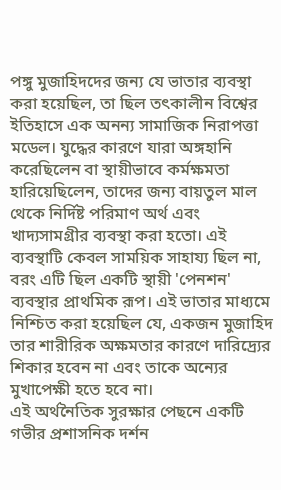পঙ্গু মুজাহিদদের জন্য যে ভাতার ব্যবস্থা করা হয়েছিল, তা ছিল তৎকালীন বিশ্বের ইতিহাসে এক অনন্য সামাজিক নিরাপত্তা মডেল। যুদ্ধের কারণে যারা অঙ্গহানি করেছিলেন বা স্থায়ীভাবে কর্মক্ষমতা হারিয়েছিলেন, তাদের জন্য বায়তুল মাল থেকে নির্দিষ্ট পরিমাণ অর্থ এবং খাদ্যসামগ্রীর ব্যবস্থা করা হতো। এই ব্যবস্থাটি কেবল সাময়িক সাহায্য ছিল না, বরং এটি ছিল একটি স্থায়ী 'পেনশন' ব্যবস্থার প্রাথমিক রূপ। এই ভাতার মাধ্যমে নিশ্চিত করা হয়েছিল যে, একজন মুজাহিদ তার শারীরিক অক্ষমতার কারণে দারিদ্র্যের শিকার হবেন না এবং তাকে অন্যের মুখাপেক্ষী হতে হবে না।
এই অর্থনৈতিক সুরক্ষার পেছনে একটি গভীর প্রশাসনিক দর্শন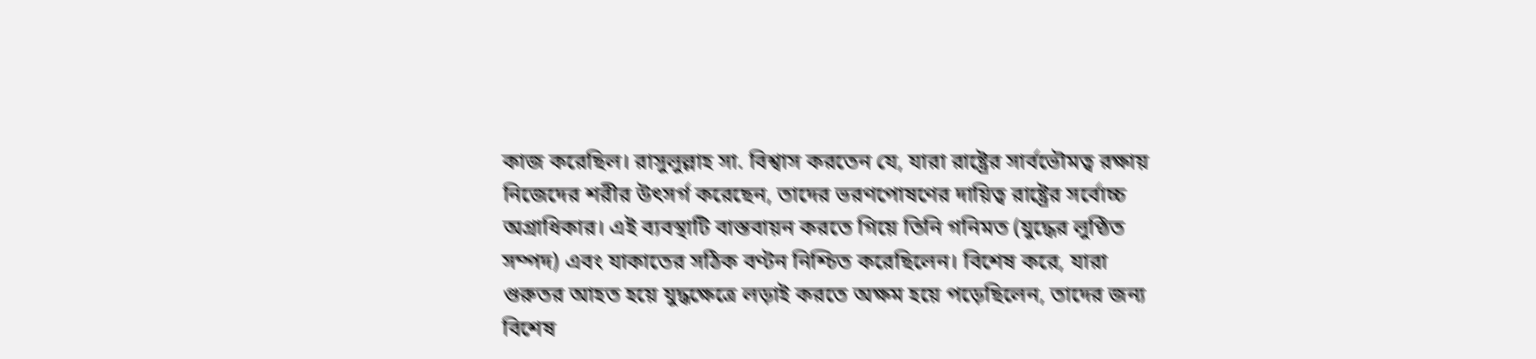কাজ করেছিল। রাসুলুল্লাহ সা. বিশ্বাস করতেন যে, যারা রাষ্ট্রের সার্বভৌমত্ব রক্ষায় নিজেদের শরীর উৎসর্গ করেছেন, তাদের ভরণপোষণের দায়িত্ব রাষ্ট্রের সর্বোচ্চ অগ্রাধিকার। এই ব্যবস্থাটি বাস্তবায়ন করতে গিয়ে তিনি গনিমত (যুদ্ধের লুণ্ঠিত সম্পদ) এবং যাকাতের সঠিক বণ্টন নিশ্চিত করেছিলেন। বিশেষ করে, যারা গুরুতর আহত হয়ে যুদ্ধক্ষেত্রে লড়াই করতে অক্ষম হয়ে পড়েছিলেন, তাদের জন্য বিশেষ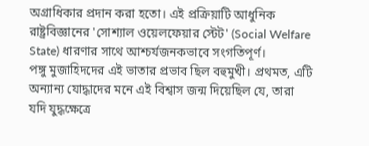অগ্রাধিকার প্রদান করা হতো। এই প্রক্রিয়াটি আধুনিক রাষ্ট্রবিজ্ঞানের 'সোশ্যাল ওয়েলফেয়ার স্টেট' (Social Welfare State) ধারণার সাথে আশ্চর্যজনকভাবে সংগতিপূর্ণ।
পঙ্গু মুজাহিদদের এই ভাতার প্রভাব ছিল বহুমুখী। প্রথমত, এটি অন্যান্য যোদ্ধাদের মনে এই বিশ্বাস জন্ম দিয়েছিল যে, তারা যদি যুদ্ধক্ষেত্রে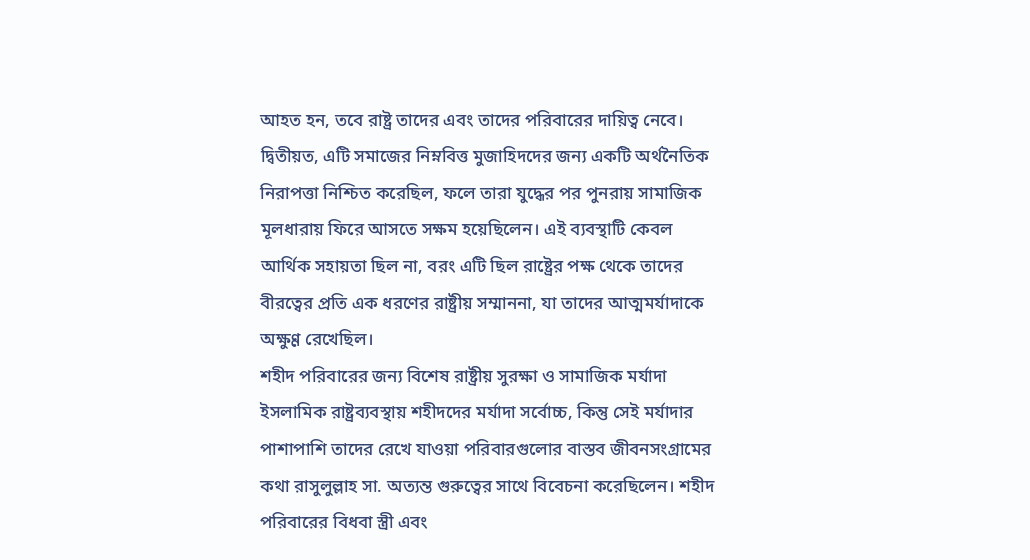আহত হন, তবে রাষ্ট্র তাদের এবং তাদের পরিবারের দায়িত্ব নেবে। দ্বিতীয়ত, এটি সমাজের নিম্নবিত্ত মুজাহিদদের জন্য একটি অর্থনৈতিক নিরাপত্তা নিশ্চিত করেছিল, ফলে তারা যুদ্ধের পর পুনরায় সামাজিক মূলধারায় ফিরে আসতে সক্ষম হয়েছিলেন। এই ব্যবস্থাটি কেবল আর্থিক সহায়তা ছিল না, বরং এটি ছিল রাষ্ট্রের পক্ষ থেকে তাদের বীরত্বের প্রতি এক ধরণের রাষ্ট্রীয় সম্মাননা, যা তাদের আত্মমর্যাদাকে অক্ষুণ্ণ রেখেছিল।
শহীদ পরিবারের জন্য বিশেষ রাষ্ট্রীয় সুরক্ষা ও সামাজিক মর্যাদা
ইসলামিক রাষ্ট্রব্যবস্থায় শহীদদের মর্যাদা সর্বোচ্চ, কিন্তু সেই মর্যাদার পাশাপাশি তাদের রেখে যাওয়া পরিবারগুলোর বাস্তব জীবনসংগ্রামের কথা রাসুলুল্লাহ সা. অত্যন্ত গুরুত্বের সাথে বিবেচনা করেছিলেন। শহীদ পরিবারের বিধবা স্ত্রী এবং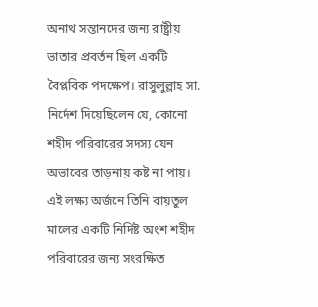অনাথ সন্তানদের জন্য রাষ্ট্রীয় ভাতার প্রবর্তন ছিল একটি বৈপ্লবিক পদক্ষেপ। রাসুলুল্লাহ সা. নির্দেশ দিয়েছিলেন যে, কোনো শহীদ পরিবারের সদস্য যেন অভাবের তাড়নায় কষ্ট না পায়। এই লক্ষ্য অর্জনে তিনি বায়তুল মালের একটি নির্দিষ্ট অংশ শহীদ পরিবারের জন্য সংরক্ষিত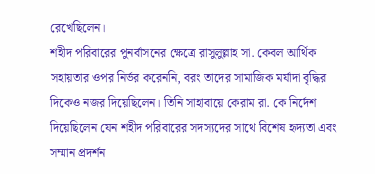রেখেছিলেন।
শহীদ পরিবারের পুনর্বাসনের ক্ষেত্রে রাসুলুল্লাহ সা. কেবল আর্থিক সহায়তার ওপর নির্ভর করেননি, বরং তাদের সামাজিক মর্যাদা বৃদ্ধির দিকেও নজর দিয়েছিলেন। তিনি সাহাবায়ে কেরাম রা. কে নির্দেশ দিয়েছিলেন যেন শহীদ পরিবারের সদস্যদের সাথে বিশেষ হৃদ্যতা এবং সম্মান প্রদর্শন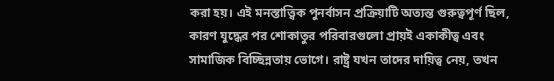করা হয়। এই মনস্তাত্ত্বিক পুনর্বাসন প্রক্রিয়াটি অত্যন্ত গুরুত্বপূর্ণ ছিল, কারণ যুদ্ধের পর শোকাতুর পরিবারগুলো প্রায়ই একাকীত্ব এবং সামাজিক বিচ্ছিন্নতায় ভোগে। রাষ্ট্র যখন তাদের দায়িত্ব নেয়, তখন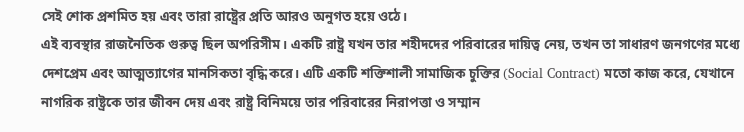সেই শোক প্রশমিত হয় এবং তারা রাষ্ট্রের প্রতি আরও অনুগত হয়ে ওঠে।
এই ব্যবস্থার রাজনৈতিক গুরুত্ব ছিল অপরিসীম। একটি রাষ্ট্র যখন তার শহীদদের পরিবারের দায়িত্ব নেয়, তখন তা সাধারণ জনগণের মধ্যে দেশপ্রেম এবং আত্মত্যাগের মানসিকতা বৃদ্ধি করে। এটি একটি শক্তিশালী সামাজিক চুক্তির (Social Contract) মতো কাজ করে, যেখানে নাগরিক রাষ্ট্রকে তার জীবন দেয় এবং রাষ্ট্র বিনিময়ে তার পরিবারের নিরাপত্তা ও সম্মান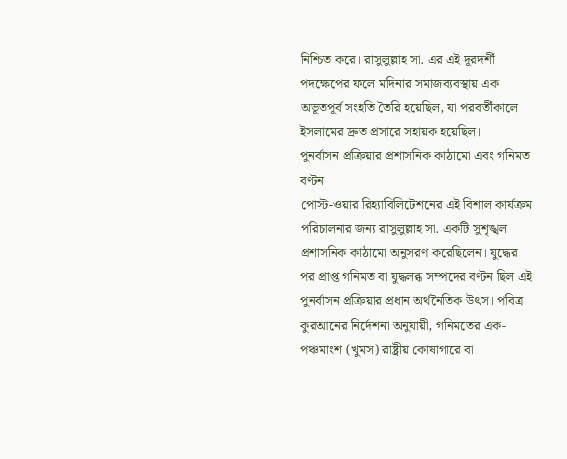নিশ্চিত করে। রাসুলুল্লাহ সা. এর এই দূরদর্শী পদক্ষেপের ফলে মদিনার সমাজব্যবস্থায় এক অভূতপূর্ব সংহতি তৈরি হয়েছিল, যা পরবর্তীকালে ইসলামের দ্রুত প্রসারে সহায়ক হয়েছিল।
পুনর্বাসন প্রক্রিয়ার প্রশাসনিক কাঠামো এবং গনিমত বণ্টন
পোস্ট-ওয়ার রিহ্যাবিলিটেশনের এই বিশাল কার্যক্রম পরিচালনার জন্য রাসুলুল্লাহ সা. একটি সুশৃঙ্খল প্রশাসনিক কাঠামো অনুসরণ করেছিলেন। যুদ্ধের পর প্রাপ্ত গনিমত বা যুদ্ধলব্ধ সম্পদের বণ্টন ছিল এই পুনর্বাসন প্রক্রিয়ার প্রধান অর্থনৈতিক উৎস। পবিত্র কুরআনের নির্দেশনা অনুযায়ী, গনিমতের এক-পঞ্চমাংশ (খুমস) রাষ্ট্রীয় কোষাগারে বা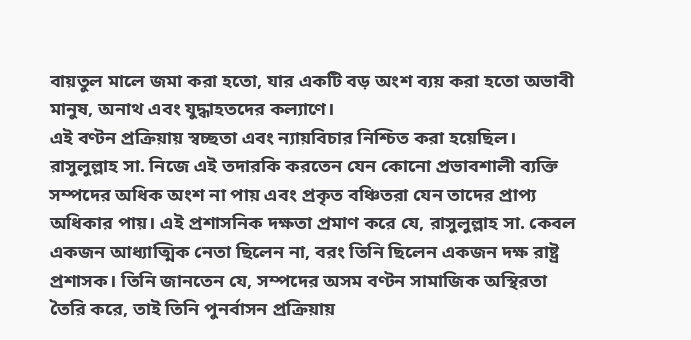বায়তুল মালে জমা করা হতো, যার একটি বড় অংশ ব্যয় করা হতো অভাবী মানুষ, অনাথ এবং যুদ্ধাহতদের কল্যাণে।
এই বণ্টন প্রক্রিয়ায় স্বচ্ছতা এবং ন্যায়বিচার নিশ্চিত করা হয়েছিল। রাসুলুল্লাহ সা. নিজে এই তদারকি করতেন যেন কোনো প্রভাবশালী ব্যক্তি সম্পদের অধিক অংশ না পায় এবং প্রকৃত বঞ্চিতরা যেন তাদের প্রাপ্য অধিকার পায়। এই প্রশাসনিক দক্ষতা প্রমাণ করে যে, রাসুলুল্লাহ সা. কেবল একজন আধ্যাত্মিক নেতা ছিলেন না, বরং তিনি ছিলেন একজন দক্ষ রাষ্ট্র প্রশাসক। তিনি জানতেন যে, সম্পদের অসম বণ্টন সামাজিক অস্থিরতা তৈরি করে, তাই তিনি পুনর্বাসন প্রক্রিয়ায়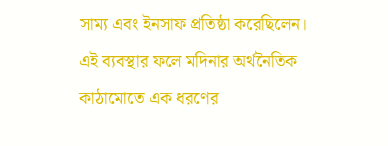সাম্য এবং ইনসাফ প্রতিষ্ঠা করেছিলেন।
এই ব্যবস্থার ফলে মদিনার অর্থনৈতিক কাঠামোতে এক ধরণের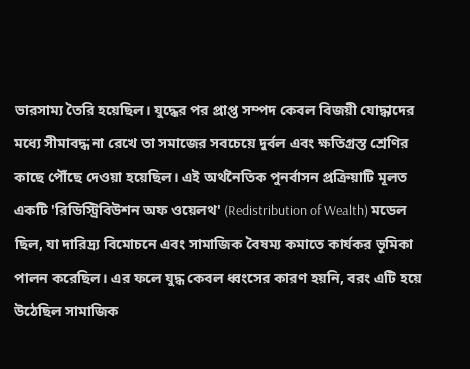ভারসাম্য তৈরি হয়েছিল। যুদ্ধের পর প্রাপ্ত সম্পদ কেবল বিজয়ী যোদ্ধাদের মধ্যে সীমাবদ্ধ না রেখে তা সমাজের সবচেয়ে দুর্বল এবং ক্ষতিগ্রস্ত শ্রেণির কাছে পৌঁছে দেওয়া হয়েছিল। এই অর্থনৈতিক পুনর্বাসন প্রক্রিয়াটি মূলত একটি 'রিডিস্ট্রিবিউশন অফ ওয়েলথ' (Redistribution of Wealth) মডেল ছিল, যা দারিদ্র্য বিমোচনে এবং সামাজিক বৈষম্য কমাতে কার্যকর ভূমিকা পালন করেছিল। এর ফলে যুদ্ধ কেবল ধ্বংসের কারণ হয়নি, বরং এটি হয়ে উঠেছিল সামাজিক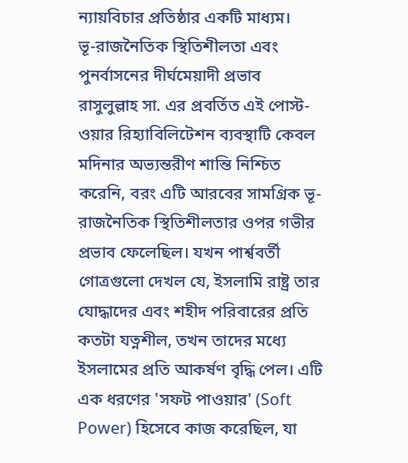ন্যায়বিচার প্রতিষ্ঠার একটি মাধ্যম।
ভূ-রাজনৈতিক স্থিতিশীলতা এবং পুনর্বাসনের দীর্ঘমেয়াদী প্রভাব
রাসুলুল্লাহ সা. এর প্রবর্তিত এই পোস্ট-ওয়ার রিহ্যাবিলিটেশন ব্যবস্থাটি কেবল মদিনার অভ্যন্তরীণ শান্তি নিশ্চিত করেনি, বরং এটি আরবের সামগ্রিক ভূ-রাজনৈতিক স্থিতিশীলতার ওপর গভীর প্রভাব ফেলেছিল। যখন পার্শ্ববর্তী গোত্রগুলো দেখল যে, ইসলামি রাষ্ট্র তার যোদ্ধাদের এবং শহীদ পরিবারের প্রতি কতটা যত্নশীল, তখন তাদের মধ্যে ইসলামের প্রতি আকর্ষণ বৃদ্ধি পেল। এটি এক ধরণের 'সফট পাওয়ার' (Soft Power) হিসেবে কাজ করেছিল, যা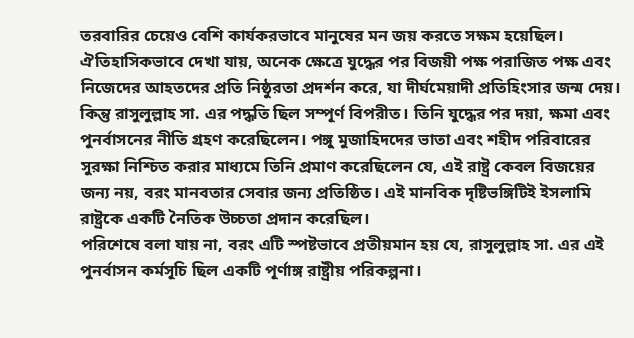তরবারির চেয়েও বেশি কার্যকরভাবে মানুষের মন জয় করতে সক্ষম হয়েছিল।
ঐতিহাসিকভাবে দেখা যায়, অনেক ক্ষেত্রে যুদ্ধের পর বিজয়ী পক্ষ পরাজিত পক্ষ এবং নিজেদের আহতদের প্রতি নিষ্ঠুরতা প্রদর্শন করে, যা দীর্ঘমেয়াদী প্রতিহিংসার জন্ম দেয়। কিন্তু রাসুলুল্লাহ সা. এর পদ্ধতি ছিল সম্পূর্ণ বিপরীত। তিনি যুদ্ধের পর দয়া, ক্ষমা এবং পুনর্বাসনের নীতি গ্রহণ করেছিলেন। পঙ্গু মুজাহিদদের ভাতা এবং শহীদ পরিবারের সুরক্ষা নিশ্চিত করার মাধ্যমে তিনি প্রমাণ করেছিলেন যে, এই রাষ্ট্র কেবল বিজয়ের জন্য নয়, বরং মানবতার সেবার জন্য প্রতিষ্ঠিত। এই মানবিক দৃষ্টিভঙ্গিটিই ইসলামি রাষ্ট্রকে একটি নৈতিক উচ্চতা প্রদান করেছিল।
পরিশেষে বলা যায় না, বরং এটি স্পষ্টভাবে প্রতীয়মান হয় যে, রাসুলুল্লাহ সা. এর এই পুনর্বাসন কর্মসূচি ছিল একটি পূর্ণাঙ্গ রাষ্ট্রীয় পরিকল্পনা।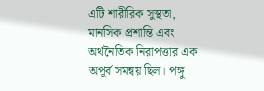এটি শারীরিক সুস্থতা, মানসিক প্রশান্তি এবং অর্থনৈতিক নিরাপত্তার এক অপূর্ব সমন্বয় ছিল। পঙ্গু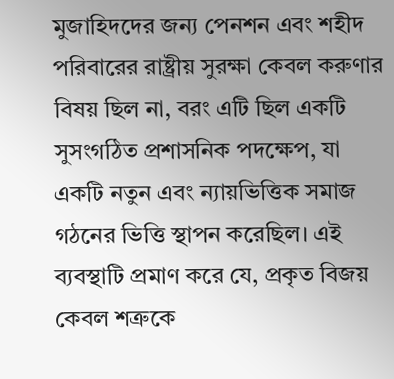মুজাহিদদের জন্য পেনশন এবং শহীদ পরিবারের রাষ্ট্রীয় সুরক্ষা কেবল করুণার বিষয় ছিল না, বরং এটি ছিল একটি সুসংগঠিত প্রশাসনিক পদক্ষেপ, যা একটি নতুন এবং ন্যায়ভিত্তিক সমাজ গঠনের ভিত্তি স্থাপন করেছিল। এই ব্যবস্থাটি প্রমাণ করে যে, প্রকৃত বিজয় কেবল শত্রুকে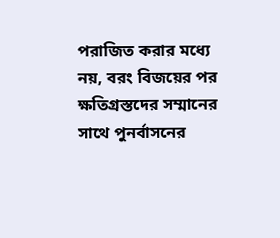পরাজিত করার মধ্যে নয়, বরং বিজয়ের পর ক্ষতিগ্রস্তদের সম্মানের সাথে পুনর্বাসনের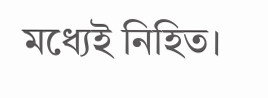মধ্যেই নিহিত।